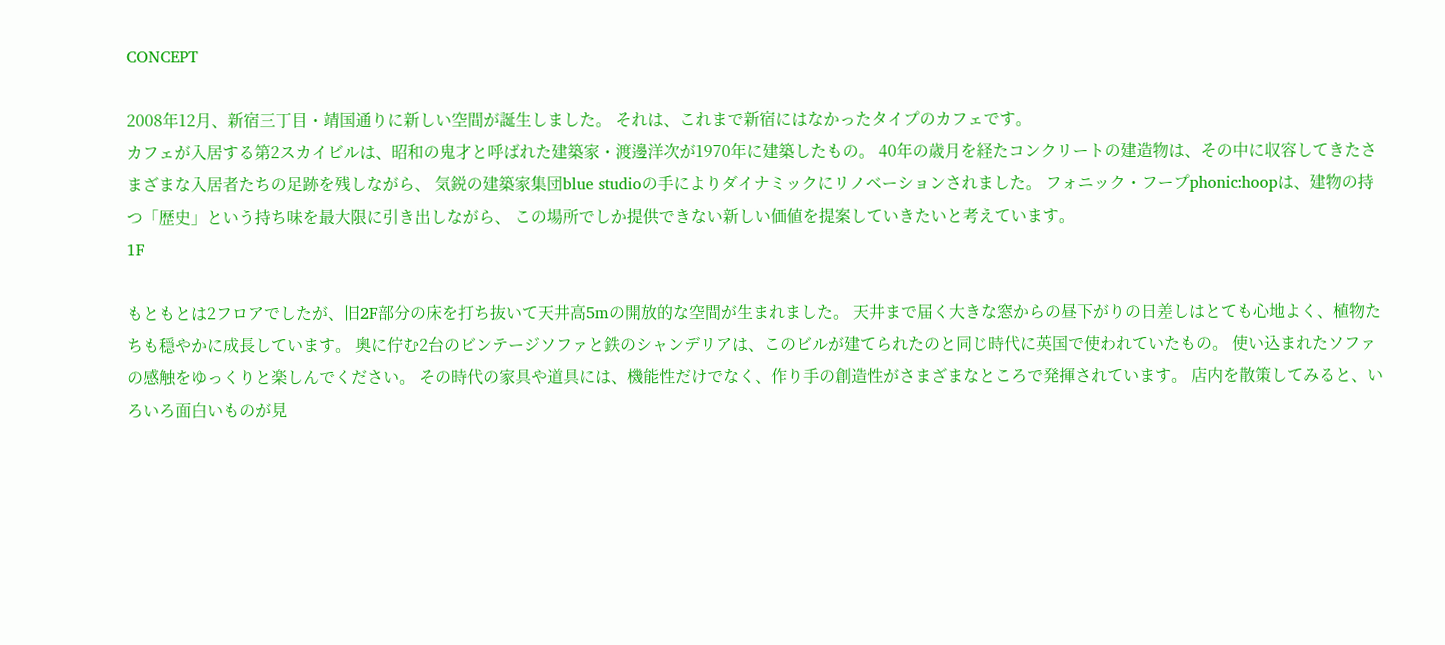CONCEPT

2008年12月、新宿三丁目・靖国通りに新しい空間が誕生しました。 それは、これまで新宿にはなかったタイプのカフェです。
カフェが入居する第2スカイビルは、昭和の鬼才と呼ばれた建築家・渡邊洋次が1970年に建築したもの。 40年の歳月を経たコンクリートの建造物は、その中に収容してきたさまざまな入居者たちの足跡を残しながら、 気鋭の建築家集団blue studioの手によりダイナミックにリノベーションされました。 フォニック・フープphonic:hoopは、建物の持つ「歴史」という持ち味を最大限に引き出しながら、 この場所でしか提供できない新しい価値を提案していきたいと考えています。
1F

もともとは2フロアでしたが、旧2F部分の床を打ち抜いて天井高5mの開放的な空間が生まれました。 天井まで届く大きな窓からの昼下がりの日差しはとても心地よく、植物たちも穏やかに成長しています。 奥に佇む2台のビンテージソファと鉄のシャンデリアは、このビルが建てられたのと同じ時代に英国で使われていたもの。 使い込まれたソファの感触をゆっくりと楽しんでください。 その時代の家具や道具には、機能性だけでなく、作り手の創造性がさまざまなところで発揮されています。 店内を散策してみると、いろいろ面白いものが見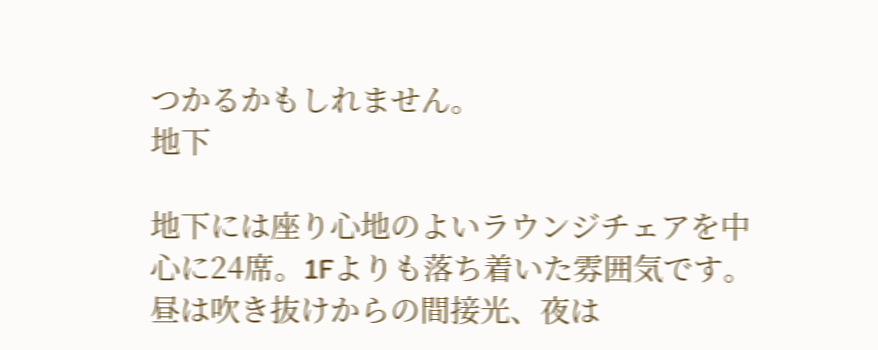つかるかもしれません。
地下

地下には座り心地のよいラウンジチェアを中心に24席。1Fよりも落ち着いた雰囲気です。 昼は吹き抜けからの間接光、夜は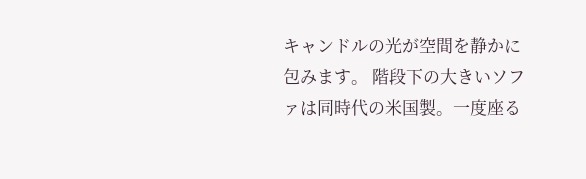キャンドルの光が空間を静かに包みます。 階段下の大きいソファは同時代の米国製。一度座る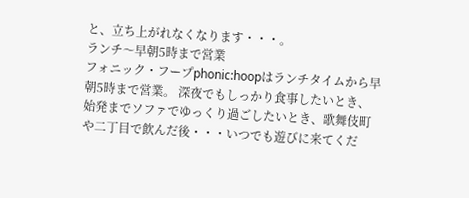と、立ち上がれなくなります・・・。
ランチ〜早朝5時まで営業
フォニック・フープphonic:hoopはランチタイムから早朝5時まで営業。 深夜でもしっかり食事したいとき、始発までソファでゆっくり過ごしたいとき、歌舞伎町や二丁目で飲んだ後・・・いつでも遊びに来てくだ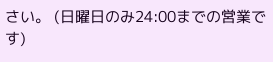さい。 (日曜日のみ24:00までの営業です)